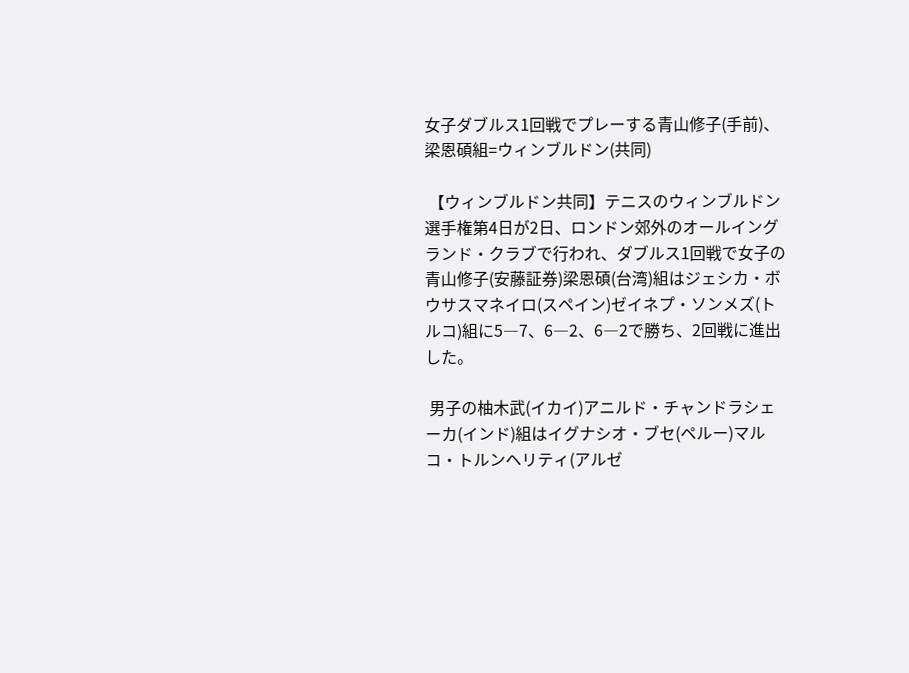女子ダブルス1回戦でプレーする青山修子(手前)、梁恩碩組=ウィンブルドン(共同)

 【ウィンブルドン共同】テニスのウィンブルドン選手権第4日が2日、ロンドン郊外のオールイングランド・クラブで行われ、ダブルス1回戦で女子の青山修子(安藤証券)梁恩碩(台湾)組はジェシカ・ボウサスマネイロ(スペイン)ゼイネプ・ソンメズ(トルコ)組に5―7、6―2、6―2で勝ち、2回戦に進出した。

 男子の柚木武(イカイ)アニルド・チャンドラシェーカ(インド)組はイグナシオ・ブセ(ペルー)マルコ・トルンヘリティ(アルゼ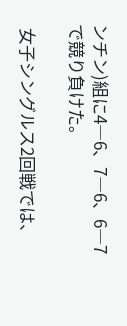ンチン)組に4―6、7―6、6―7で競り負けた。

 女子シングルス2回戦では、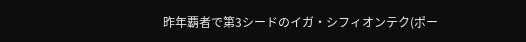昨年覇者で第3シードのイガ・シフィオンテク(ポー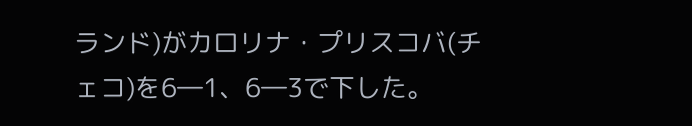ランド)がカロリナ・プリスコバ(チェコ)を6―1、6―3で下した。